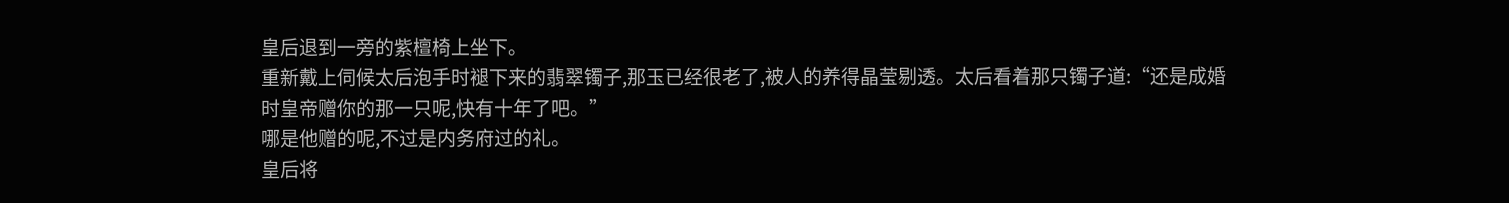皇后退到一旁的紫檀椅上坐下。
重新戴上伺候太后泡手时褪下来的翡翠镯子,那玉已经很老了,被人的养得晶莹剔透。太后看着那只镯子道:“还是成婚时皇帝赠你的那一只呢,快有十年了吧。”
哪是他赠的呢,不过是内务府过的礼。
皇后将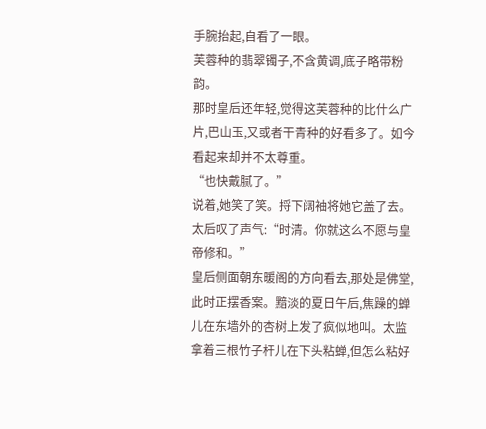手腕抬起,自看了一眼。
芙蓉种的翡翠镯子,不含黄调,底子略带粉韵。
那时皇后还年轻,觉得这芙蓉种的比什么广片,巴山玉,又或者干青种的好看多了。如今看起来却并不太尊重。
“也快戴腻了。”
说着,她笑了笑。捋下阔袖将她它盖了去。
太后叹了声气:“时清。你就这么不愿与皇帝修和。”
皇后侧面朝东暖阁的方向看去,那处是佛堂,此时正摆香案。黯淡的夏日午后,焦躁的蝉儿在东墙外的杏树上发了疯似地叫。太监拿着三根竹子杆儿在下头粘蝉,但怎么粘好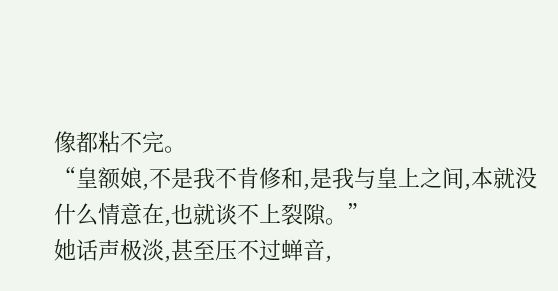像都粘不完。
“皇额娘,不是我不肯修和,是我与皇上之间,本就没什么情意在,也就谈不上裂隙。”
她话声极淡,甚至压不过蝉音,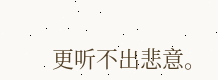更听不出悲意。